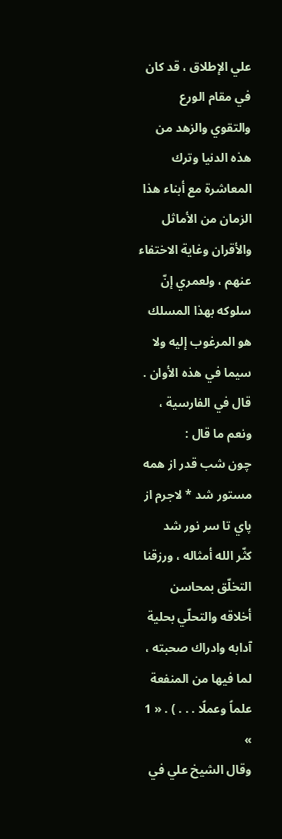علي الإطلاق ، قد كان في مقام الورع والتقوي والزهد من هذه الدنيا وترك المعاشرة مع أبناء هذا الزمان من الأماثل والأقران وغاية الاختفاء عنهم ، ولعمري إنّ سلوكه بهذا المسلك هو المرغوب إليه ولا سيما في هذه الأوان . قال في الفارسية ، ونعم ما قال :
چون شب قدر از همه مستور شد * لاجرم از پاي تا سر نور شد
كثّر الله أمثاله ، ورزقنا التخلّق بمحاسن أخلاقه والتحلّي بحلية آدابه وادراك صحبته ، لما فيها من المنفعة علماً وعملًا . . . ) . « 1 »
وقال الشيخ علي في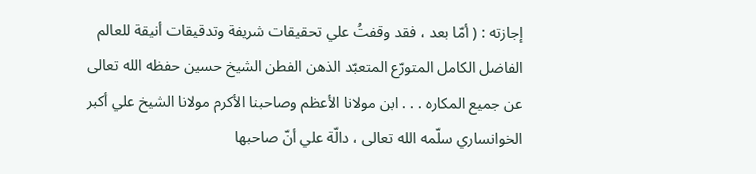إجازته : ( أمّا بعد ، فقد وقفتُ علي تحقيقات شريفة وتدقيقات أنيقة للعالم الفاضل الكامل المتورّع المتعبّد الذهن الفطن الشيخ حسين حفظه الله تعالى عن جميع المكاره . . . ابن مولانا الأعظم وصاحبنا الأكرم مولانا الشيخ علي أكبر الخوانساري سلّمه الله تعالى ، دالّة علي أنّ صاحبها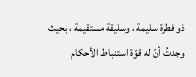ذو فطرة سليمة ، وسليقة مستقيمة ، بحيث وجدتُ أنّ له قوّة استنباط الأحكام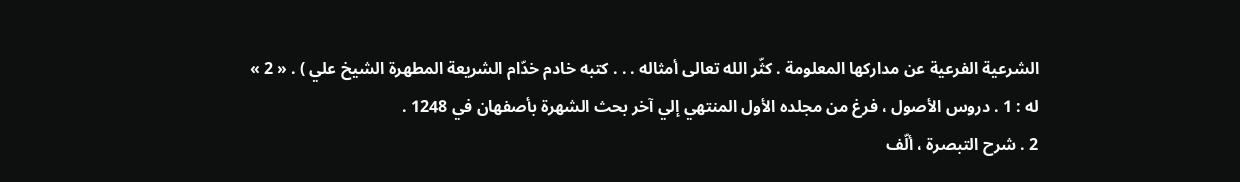الشرعية الفرعية عن مداركها المعلومة . كثّر الله تعالى أمثاله . . . كتبه خادم خدّام الشريعة المطهرة الشيخ علي ) . « 2 »
له : 1 . دروس الأصول ، فرغ من مجلده الأول المنتهي إلي آخر بحث الشهرة بأصفهان في 1248 .
2 . شرح التبصرة ، ألّف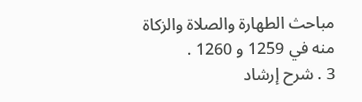مباحث الطهارة والصلاة والزكاة منه في 1259 و 1260 .
3 . شرح إرشاد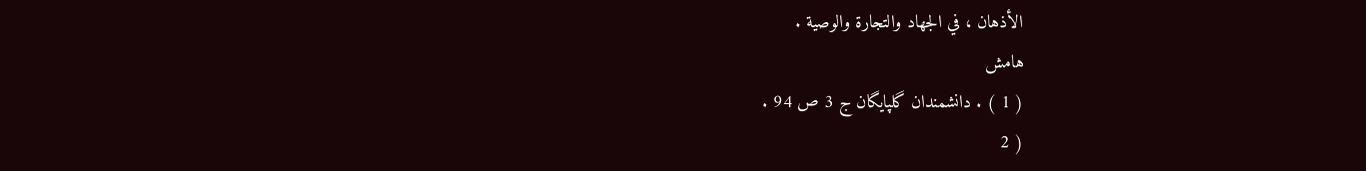الأذهان ، في الجهاد والتجارة والوصية .
هامش
( 1 ) . دانشمندان گلپايگان ج 3 ص 94 .
( 2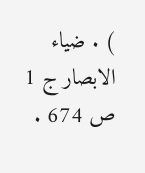) . ضياء الابصار ج 1 ص 674 .